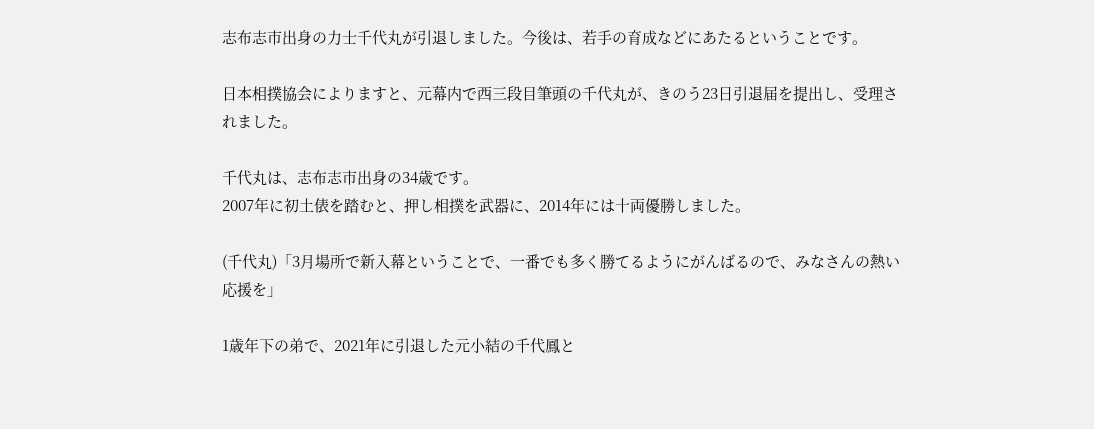志布志市出身の力士千代丸が引退しました。今後は、若手の育成などにあたるということです。

日本相撲協会によりますと、元幕内で西三段目筆頭の千代丸が、きのう23日引退届を提出し、受理されました。

千代丸は、志布志市出身の34歳です。
2007年に初土俵を踏むと、押し相撲を武器に、2014年には十両優勝しました。

(千代丸)「3月場所で新入幕ということで、一番でも多く勝てるようにがんばるので、みなさんの熱い応援を」

1歳年下の弟で、2021年に引退した元小結の千代鳳と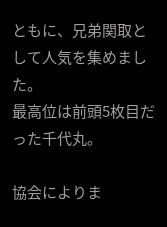ともに、兄弟関取として人気を集めました。
最高位は前頭5枚目だった千代丸。

協会によりま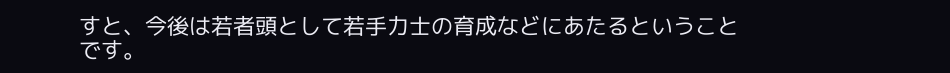すと、今後は若者頭として若手力士の育成などにあたるということです。